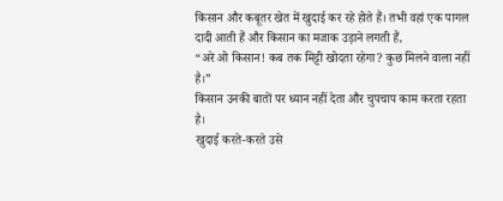किसान और कबूतर खेत में खुदाई कर रहे होते हैं। तभी वहां एक पागल दादी आती हैं और किसान का मजाक उड़ाने लगती हैं,
“अरे ओ किसान! कब तक मिट्टी खोदता रहेगा? कुछ मिलने वाला नहीं है।”
किसान उनकी बातों पर ध्यान नहीं देता और चुपचाप काम करता रहता है।
खुदाई करते-करते उसे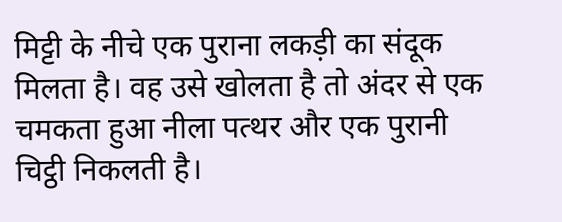मिट्टी के नीचे एक पुराना लकड़ी का संदूक मिलता है। वह उसे खोलता है तो अंदर से एक चमकता हुआ नीला पत्थर और एक पुरानी चिट्ठी निकलती है।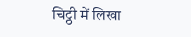चिट्ठी में लिखा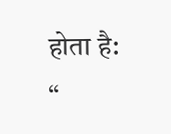होता है:
“